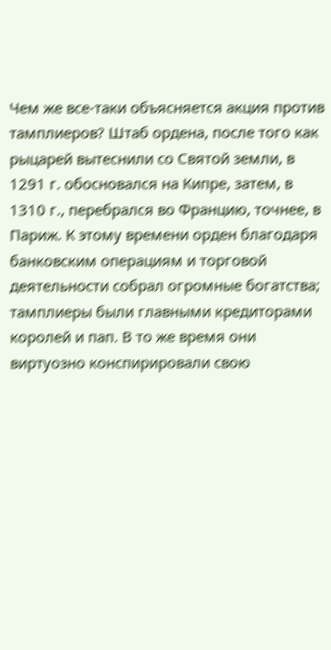Чем же все-таки объясняется акция против тамплиеров? Штаб ордена, после того как рыцарей вытеснили со Святой земли, в 1291 г. обосновался на Кипре, затем, в 1310 г., перебрался во Францию, точнее, в Париж. К этому времени орден благодаря банковским операциям и торговой деятельности собрал огромные богатства; тамплиеры были главными кредиторами королей и пап. В то же время они виртуозно конспирировали свою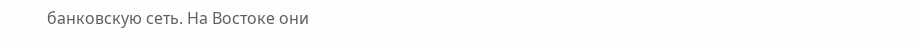банковскую сеть. На Востоке они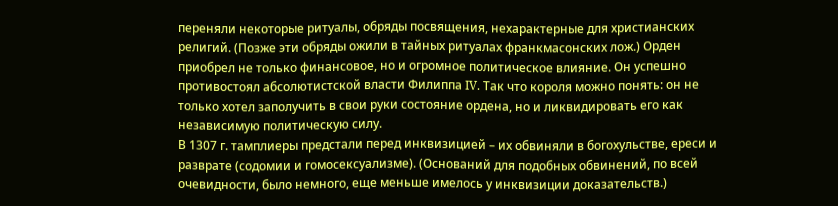переняли некоторые ритуалы, обряды посвящения, нехарактерные для христианских религий. (Позже эти обряды ожили в тайных ритуалах франкмасонских лож.) Орден приобрел не только финансовое, но и огромное политическое влияние. Он успешно противостоял абсолютистской власти Филиппа IV. Так что короля можно понять: он не только хотел заполучить в свои руки состояние ордена, но и ликвидировать его как независимую политическую силу.
В 1307 г. тамплиеры предстали перед инквизицией – их обвиняли в богохульстве, ереси и разврате (содомии и гомосексуализме). (Оснований для подобных обвинений, по всей очевидности, было немного, еще меньше имелось у инквизиции доказательств.)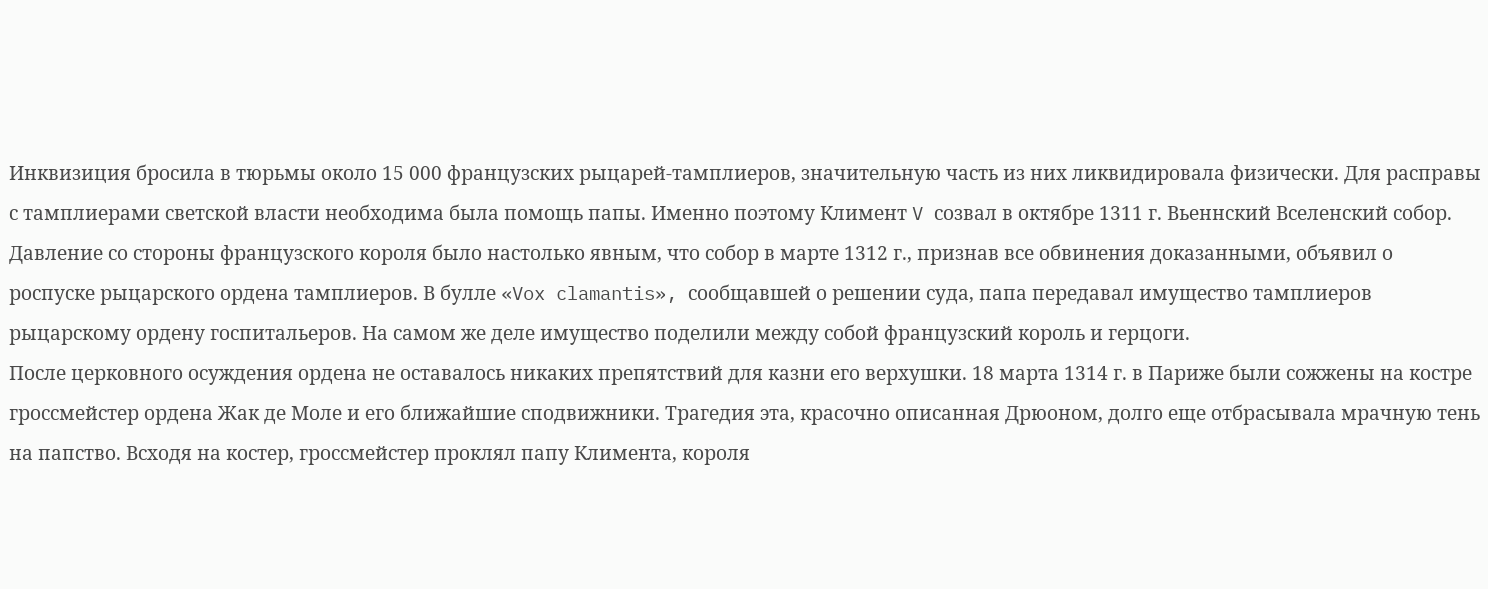Инквизиция бросила в тюрьмы около 15 000 французских рыцарей-тамплиеров, значительную часть из них ликвидировала физически. Для расправы с тамплиерами светской власти необходима была помощь папы. Именно поэтому Климент V созвал в октябре 1311 г. Вьеннский Вселенский собор. Давление со стороны французского короля было настолько явным, что собор в марте 1312 г., признав все обвинения доказанными, объявил о роспуске рыцарского ордена тамплиеров. В булле «Vox clamantis», сообщавшей о решении суда, папа передавал имущество тамплиеров рыцарскому ордену госпитальеров. На самом же деле имущество поделили между собой французский король и герцоги.
После церковного осуждения ордена не оставалось никаких препятствий для казни его верхушки. 18 марта 1314 г. в Париже были сожжены на костре гроссмейстер ордена Жак де Моле и его ближайшие сподвижники. Трагедия эта, красочно описанная Дрюоном, долго еще отбрасывала мрачную тень на папство. Всходя на костер, гроссмейстер проклял папу Климента, короля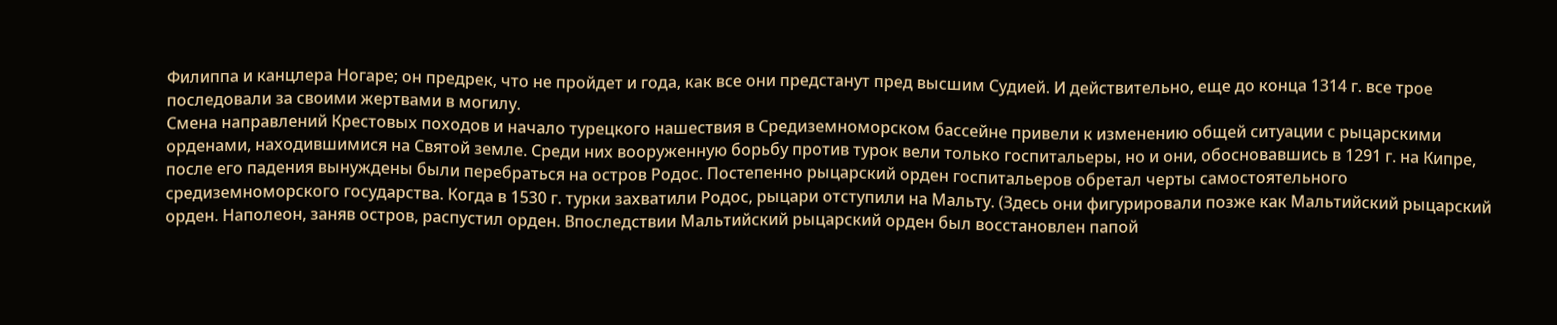Филиппа и канцлера Ногаре; он предрек, что не пройдет и года, как все они предстанут пред высшим Судией. И действительно, еще до конца 1314 г. все трое последовали за своими жертвами в могилу.
Смена направлений Крестовых походов и начало турецкого нашествия в Средиземноморском бассейне привели к изменению общей ситуации с рыцарскими орденами, находившимися на Святой земле. Среди них вооруженную борьбу против турок вели только госпитальеры, но и они, обосновавшись в 1291 г. на Кипре, после его падения вынуждены были перебраться на остров Родос. Постепенно рыцарский орден госпитальеров обретал черты самостоятельного средиземноморского государства. Когда в 1530 г. турки захватили Родос, рыцари отступили на Мальту. (Здесь они фигурировали позже как Мальтийский рыцарский орден. Наполеон, заняв остров, распустил орден. Впоследствии Мальтийский рыцарский орден был восстановлен папой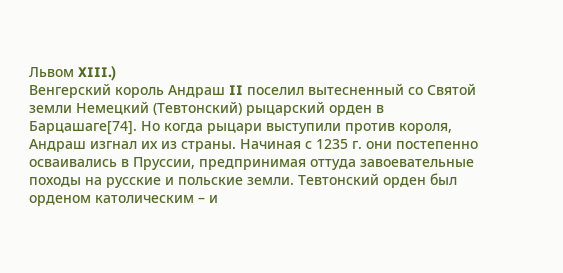Львом XIII.)
Венгерский король Андраш II поселил вытесненный со Святой земли Немецкий (Тевтонский) рыцарский орден в Барцашаге[74]. Но когда рыцари выступили против короля, Андраш изгнал их из страны. Начиная с 1235 г. они постепенно осваивались в Пруссии, предпринимая оттуда завоевательные походы на русские и польские земли. Тевтонский орден был орденом католическим – и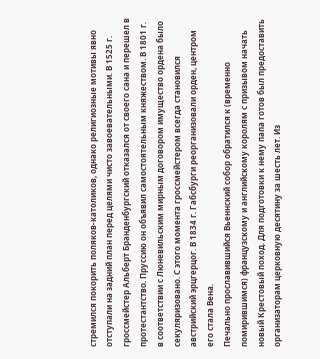стремился покорить поляков-католиков, однако религиозные мотивы явно отступали на задний план перед целями чисто завоевательными. В 1525 г. гроссмейстер Альберт Бранденбургский отказался от своего сана и перешел в протестантство. Пруссию он объявил самостоятельным княжеством. В 1801 г. в соответствии с Люневильским мирным договором имущество ордена было секуляризовано. С этого момента гроссмейстером всегда становился австрийский эрцгерцог. В 1834 г. Габсбурги реорганизовали орден, центром его стала Вена.
Печально прославившийся Вьеннский собор обратился к (временно помирившимся) французскому и английскому королям с призывом начать новый Крестовый поход. Для подготовки к нему папа готов был предоставить организаторам церковную десятину за шесть лет. Из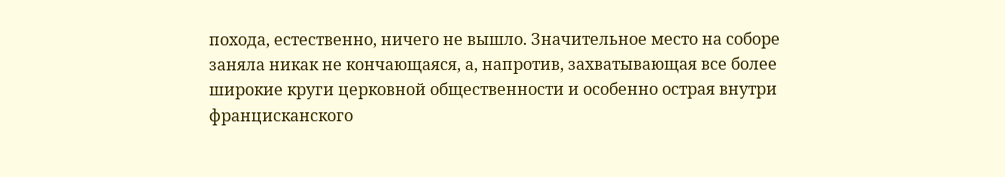похода, естественно, ничего не вышло. Значительное место на соборе заняла никак не кончающаяся, а, напротив, захватывающая все более широкие круги церковной общественности и особенно острая внутри францисканского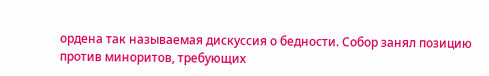ордена так называемая дискуссия о бедности. Собор занял позицию против миноритов, требующих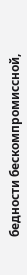бедности бескомпромиссной,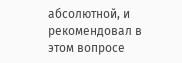абсолютной, и рекомендовал в этом вопросе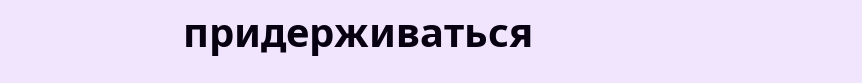придерживаться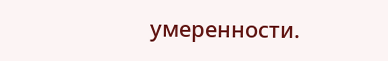умеренности.